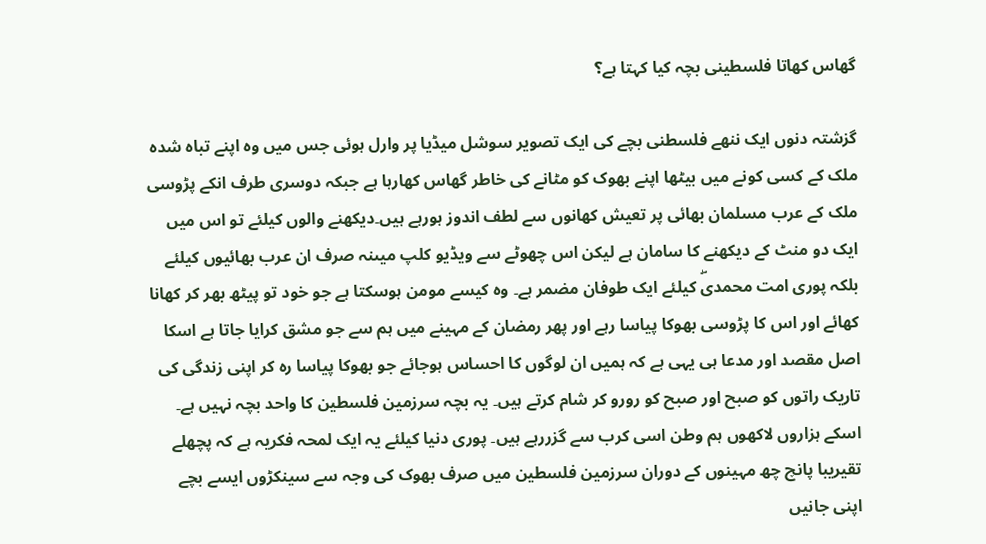گھاس کھاتا فلسطینی بچہ کیا کہتا ہے؟

گزشتہ دنوں ایک ننھے فلسطنی بچے کی ایک تصویر سوشل میڈیا پر وارل ہوئی جس میں وہ اپنے تباہ شدہ ملک کے کسی کونے میں بیٹھا اپنے بھوک کو مٹانے کی خاطر گھاس کھارہا ہے جبکہ دوسری طرف انکے پڑوسی ملک کے عرب مسلمان بھائی پر تعیش کھانوں سے لطف اندوز ہورہے ہیں۔دیکھنے والوں کیلئے تو اس میں ایک دو منٹ کے دیکھنے کا سامان ہے لیکن اس چھوٹے سے ویڈیو کلپ میںنہ صرف ان عرب بھائیوں کیلئے بلکہ پوری امت محمدیۖ کیلئے ایک طوفان مضمر ہے۔ وہ کیسے مومن ہوسکتا ہے جو خود تو پیٹھ بھر کر کھانا کھائے اور اس کا پڑوسی بھوکا پیاسا رہے اور پھر رمضان کے مہینے میں ہم سے جو مشق کرایا جاتا ہے اسکا اصل مقصد اور مدعا ہی یہی ہے کہ ہمیں ان لوگوں کا احساس ہوجائے جو بھوکا پیاسا رہ کر اپنی زندگی کی تاریک راتوں کو صبح اور صبح کو رورو کر شام کرتے ہیں۔ یہ بچہ سرزمین فلسطین کا واحد بچہ نہیں ہے۔ اسکے ہزاروں لاکھوں ہم وطن اسی کرب سے گزررہے ہیں۔ پوری دنیا کیلئے یہ ایک لمحہ فکریہ ہے کہ پچھلے تقیریبا پانچ چھ مہینوں کے دوران سرزمین فلسطین میں صرف بھوک کی وجہ سے سینکڑوں ایسے بچے اپنی جانیں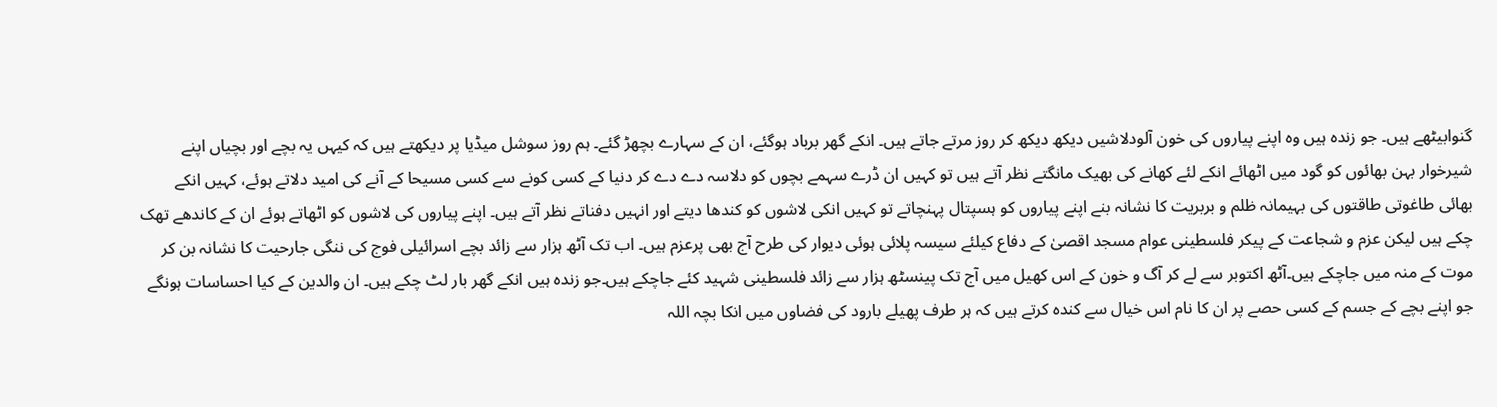گنوابیٹھے ہیں۔ جو زندہ ہیں وہ اپنے پیاروں کی خون آلودلاشیں دیکھ دیکھ کر روز مرتے جاتے ہیں۔ انکے گھر برباد ہوگئے، ان کے سہارے بچھڑ گئے۔ ہم روز سوشل میڈیا پر دیکھتے ہیں کہ کیہں یہ بچے اور بچیاں اپنے شیرخوار بہن بھائوں کو گود میں اٹھائے انکے لئے کھانے کی بھیک مانگتے نظر آتے ہیں تو کہیں ان ڈرے سہمے بچوں کو دلاسہ دے دے کر دنیا کے کسی کونے سے کسی مسیحا کے آنے کی امید دلاتے ہوئے، کہیں انکے بھائی طاغوتی طاقتوں کی بہیمانہ ظلم و بربریت کا نشانہ بنے اپنے پیاروں کو ہسپتال پہنچاتے تو کہیں انکی لاشوں کو کندھا دیتے اور انہیں دفناتے نظر آتے ہیں۔ اپنے پیاروں کی لاشوں کو اٹھاتے ہوئے ان کے کاندھے تھک چکے ہیں لیکن عزم و شجاعت کے پیکر فلسطینی عوام مسجد اقصیٰ کے دفاع کیلئے سیسہ پلائی ہوئی دیوار کی طرح آج بھی پرعزم ہیں۔ اب تک آٹھ ہزار سے زائد بچے اسرائیلی فوج کی ننگی جارحیت کا نشانہ بن کر موت کے منہ میں جاچکے ہیں۔آٹھ اکتوبر سے لے کر آگ و خون کے اس کھیل میں آج تک پینسٹھ ہزار سے زائد فلسطینی شہید کئے جاچکے ہیں۔جو زندہ ہیں انکے گھر بار لٹ چکے ہیں۔ ان والدین کے کیا احساسات ہونگے جو اپنے بچے کے جسم کے کسی حصے پر ان کا نام اس خیال سے کندہ کرتے ہیں کہ ہر طرف پھیلے بارود کی فضاوں میں انکا بچہ اللہ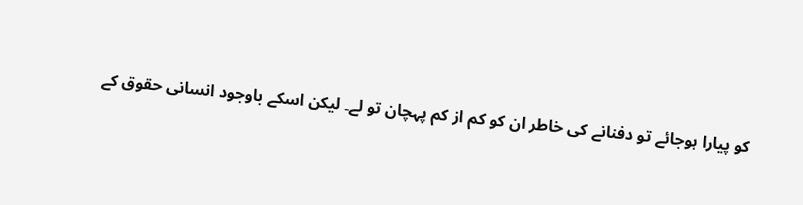کو پیارا ہوجائے تو دفنانے کی خاطر ان کو کم از کم پہچان تو لے۔ لیکن اسکے باوجود انسانی حقوق کے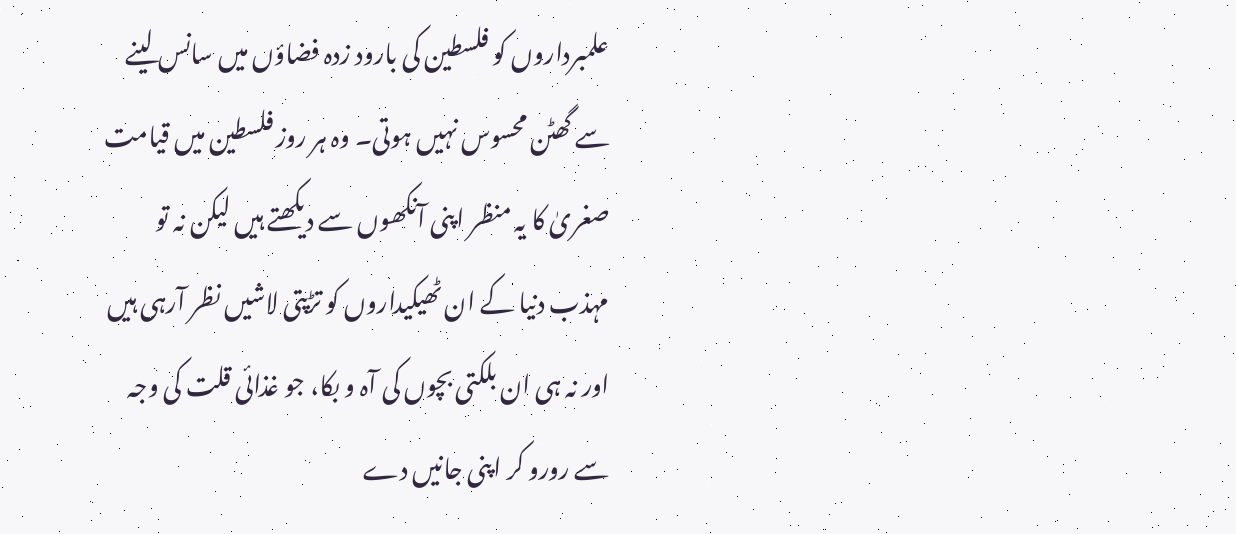علمبرداروں کو فلسطین کی بارود زدہ فضاؤں میں سانس لینے سے گھٹن محسوس نہیں ہوتی۔ وہ ہر روز فلسطین میں قیامت صغریٰ کا یہ منظر اپنی آنکھوں سے دیکھتے ہیں لیکن نہ تو مہذب دنیا کے ان ٹھیکیداروں کو تڑپتی لاشیں نظر آرہی ہیں اور نہ ہی ان بلکتی بچوں کی آہ و بکا، جو غذائی قلت کی وجہ سے رورو کر اپنی جانیں دے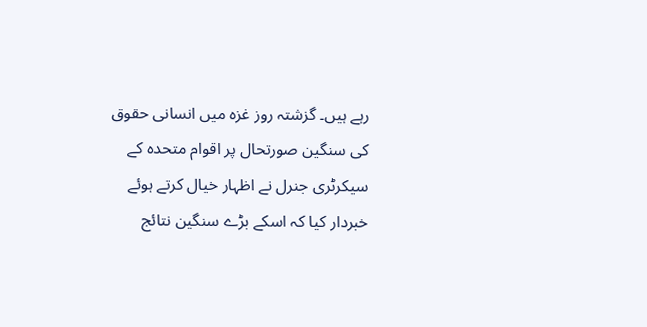رہے ہیں۔ گزشتہ روز غزہ میں انسانی حقوق کی سنگین صورتحال پر اقوام متحدہ کے سیکرٹری جنرل نے اظہار خیال کرتے ہوئے خبردار کیا کہ اسکے بڑے سنگین نتائج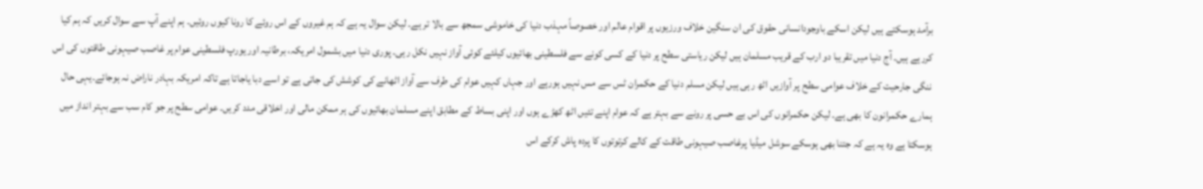برآمد ہوسکتے ہیں لیکن اسکے باوجودانسانی حقوق کی ان سنگین خلاف ورزیوں پر اقوام عالم اور خصوصاً مہذب دنیا کی خاموشی سمجھ سے بالا تر ہے۔ لیکن سوال یہ ہے کہ ہم غیروں کے اس روئے کا رونا کیوں روئیں۔ ہم اپنے آپ سے سوال کریں کہ ہم کیا کررہے ہیں۔ آج دنیا میں تقریبا دو ارب کے قریب مسلمان ہیں لیکن ریاستی سطح پر دنیا کے کسی کونے سے فلسطینی بھائیوں کیلئے کوئی آواز نہیں نکل رہی۔ پوری دنیا میں بشمول امریکہ، برطانیہ اور یورپ فلسطینی عوام پر غاصب صیہونی طاقتوں کی اس ننگی جارحیت کے خلاف عوامی سطح پر آوازیں اٹھ رہی ہیں لیکن مسلم دنیا کے حکمران ٹس سے مس نہیں ہورہے اور جہاں کہیں عوام کی طرف سے آواز اٹھانے کی کوشش کی جاتی ہے تو اسے دبا یاجاتا ہے تاکہ امریکہ بہادر ناراض نہ ہوجائے۔یہی حال ہمارے حکمرانون کا بھی ہے۔ لیکن حکمرانوں کی اس بے حسی پر رونے سے بہتر ہے کہ عوام اپنے تئیں اٹھ کھڑے ہوں اور اپنی بساط کے مطابق اپنے مسلمان بھائیوں کی ہر ممکن مالی اور اخلاقی مدد کریں۔ عوامی سطح پر جو کام سب سے بہتر انداز میں ہوسکتا ہے وہ یہ ہے کہ جتنا بھی ہوسکے سوشل میڈیا پرغاصب صیہونی طاقت کے کالے کرتوتوں کا پردہ پاش کرکے اس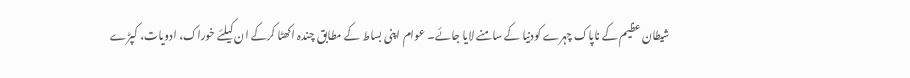شیطان عظیم کے ناپاک چہرے کودنیا کے سامنے لایا جائے۔ عوام اپنی بساط کے مطابق چندہ اکھٹا کرکے ان کیلئے خوراک، ادویات، کپڑے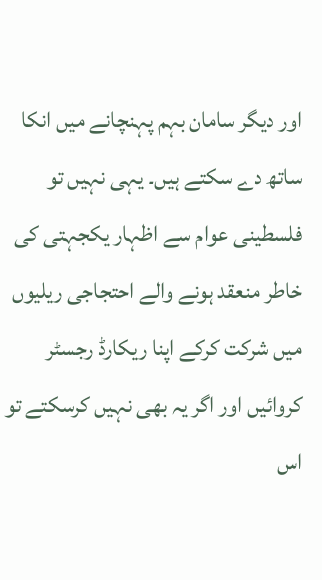اور دیگر سامان بہم پہنچانے میں انکا ساتھ دے سکتے ہیں۔ یہی نہیں تو فلسطینی عوام سے اظہار یکجہتی کی خاطر منعقد ہونے والے احتجاجی ریلیوں میں شرکت کرکے اپنا ریکارڈ رجسٹر کروائیں اور اگر یہ بھی نہیں کرسکتے تو اس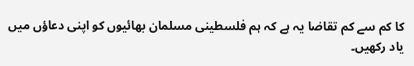کا کم سے کم تقاضا یہ ہے کہ ہم فلسطینی مسلمان بھائیوں کو اپنی دعاؤں میں یاد رکھیں۔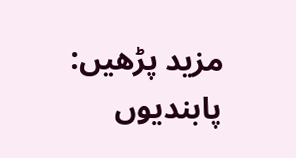مزید پڑھیں:  پابندیوں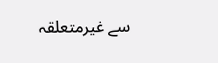سے غیرمتعلقہ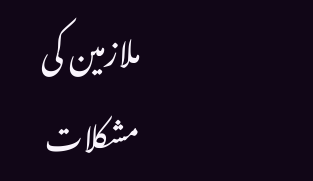ملازمین کی مشکلات